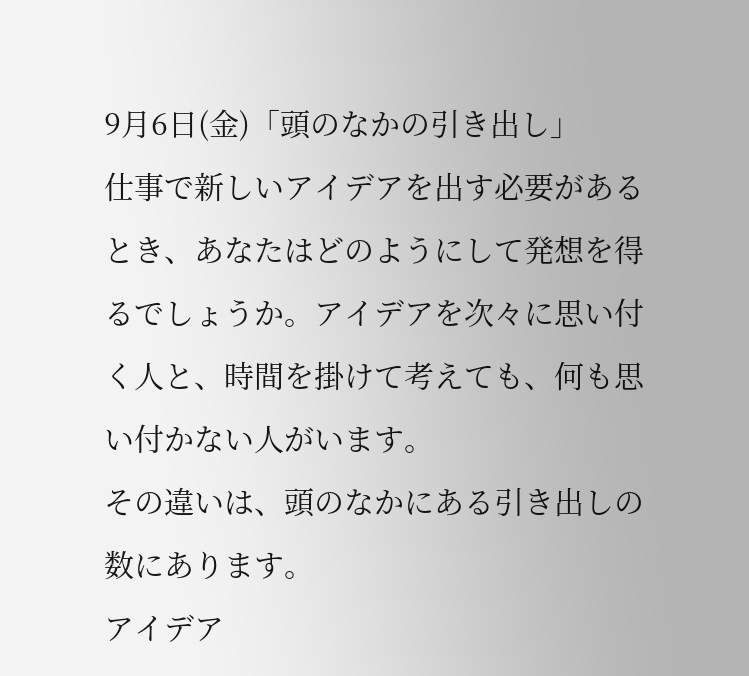9月6日(金)「頭のなかの引き出し」
仕事で新しいアイデアを出す必要があるとき、あなたはどのようにして発想を得るでしょうか。アイデアを次々に思い付く人と、時間を掛けて考えても、何も思い付かない人がいます。
その違いは、頭のなかにある引き出しの数にあります。
アイデア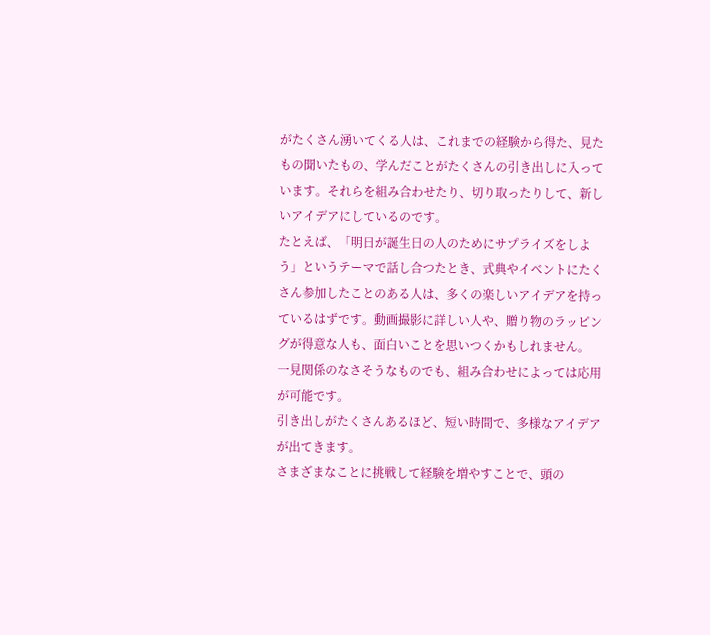がたくさん湧いてくる人は、これまでの経験から得た、見たもの聞いたもの、学んだことがたくさんの引き出しに入っています。それらを組み合わせたり、切り取ったりして、新しいアイデアにしているのです。
たとえば、「明日が誕生日の人のためにサプライズをしよう」というテーマで話し合つたとき、式典やイベントにたくさん参加したことのある人は、多くの楽しいアイデアを持っているはずです。動画撮影に詳しい人や、贈り物のラッピングが得意な人も、面白いことを思いつくかもしれません。
一見関係のなさそうなものでも、組み合わせによっては応用が可能です。
引き出しがたくさんあるほど、短い時間で、多様なアイデアが出てきます。
さまざまなことに挑戦して経験を増やすことで、頭の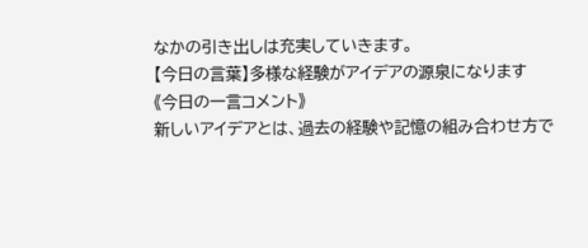なかの引き出しは充実していきます。
【今日の言葉】多様な経験がアイデアの源泉になります
《今日の一言コメント》
新しいアイデアとは、過去の経験や記憶の組み合わせ方で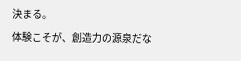決まる。
体験こそが、創造力の源泉だな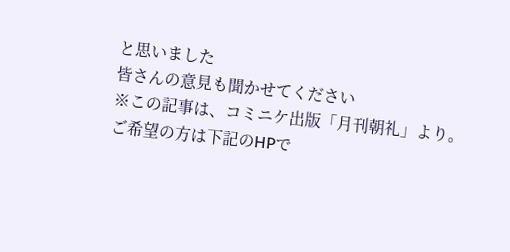と思いました
皆さんの意見も聞かせてください
※この記事は、コミニケ出版「月刊朝礼」より。ご希望の方は下記のHPで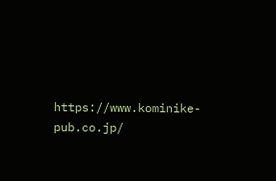https://www.kominike-pub.co.jp/